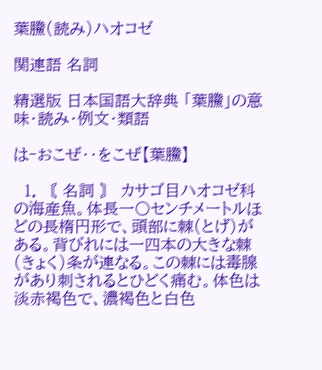葉鰧(読み)ハオコゼ

関連語 名詞

精選版 日本国語大辞典 「葉鰧」の意味・読み・例文・類語

は‐おこぜ‥をこぜ【葉鰧】

  1. 〘 名詞 〙 カサゴ目ハオコゼ科の海産魚。体長一〇センチメートルほどの長楕円形で、頭部に棘(とげ)がある。背びれには一四本の大きな棘(きょく)条が連なる。この棘には毒腺があり刺されるとひどく痛む。体色は淡赤褐色で、濃褐色と白色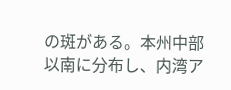の斑がある。本州中部以南に分布し、内湾ア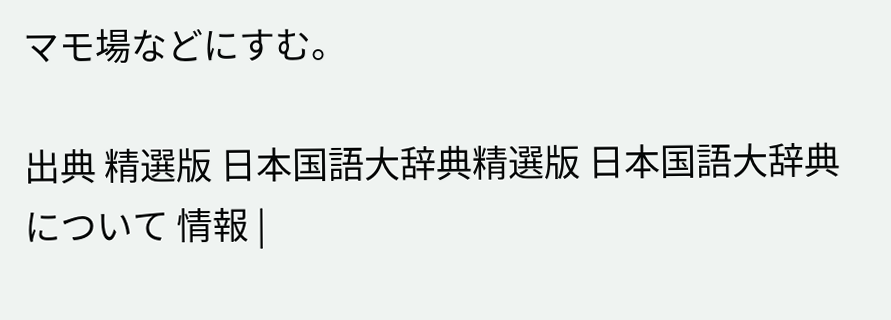マモ場などにすむ。

出典 精選版 日本国語大辞典精選版 日本国語大辞典について 情報 |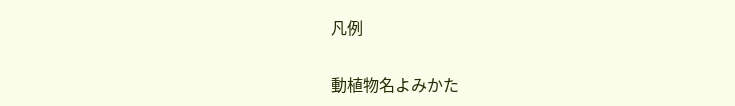凡例

動植物名よみかた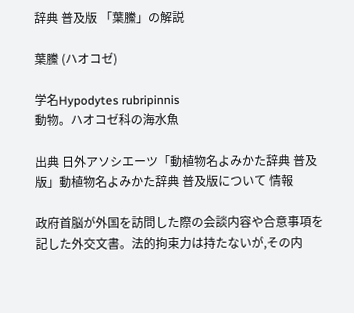辞典 普及版 「葉鰧」の解説

葉鰧 (ハオコゼ)

学名Hypodytes rubripinnis
動物。ハオコゼ科の海水魚

出典 日外アソシエーツ「動植物名よみかた辞典 普及版」動植物名よみかた辞典 普及版について 情報

政府首脳が外国を訪問した際の会談内容や合意事項を記した外交文書。法的拘束力は持たないが,その内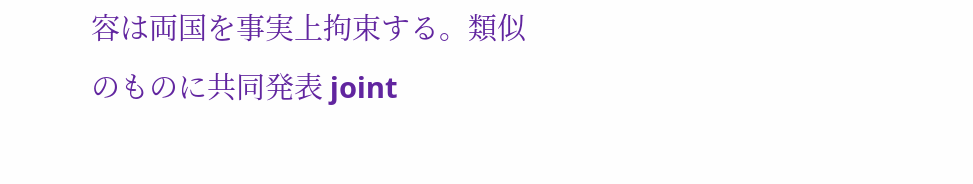容は両国を事実上拘束する。類似のものに共同発表 joint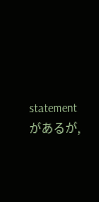statementがあるが,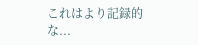これはより記録的な...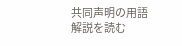共同声明の用語解説を読む